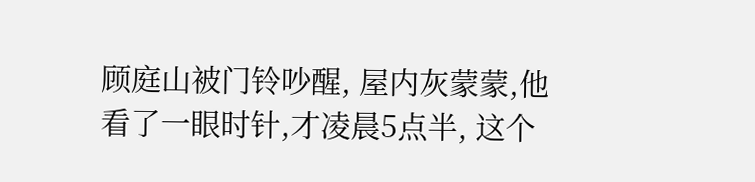顾庭山被门铃吵醒, 屋内灰蒙蒙,他看了一眼时针,才凌晨5点半, 这个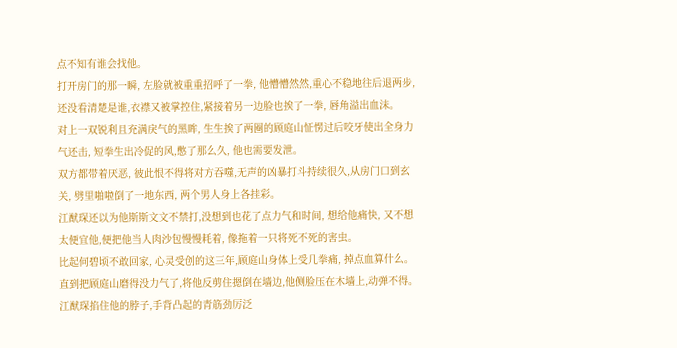点不知有谁会找他。
打开房门的那一瞬, 左脸就被重重招呼了一拳, 他懵懵然然,重心不稳地往后退两步, 还没看清楚是谁,衣襟又被掌控住,紧接着另一边脸也挨了一拳, 唇角溢出血沫。
对上一双锐利且充满戾气的黑眸, 生生挨了两圈的顾庭山怔愣过后咬牙使出全身力气还击, 短拳生出冷促的风,憋了那么久, 他也需要发泄。
双方都带着厌恶, 彼此恨不得将对方吞噬,无声的凶暴打斗持续很久,从房门口到玄关, 劈里啪啦倒了一地东西, 两个男人身上各挂彩。
江猷琛还以为他斯斯文文不禁打,没想到也花了点力气和时间, 想给他痛快, 又不想太便宜他,便把他当人肉沙包慢慢耗着, 像拖着一只将死不死的害虫。
比起何碧顷不敢回家, 心灵受创的这三年,顾庭山身体上受几拳痛, 掉点血算什么。
直到把顾庭山磨得没力气了,将他反剪住摁倒在墙边,他侧脸压在木墙上,动弹不得。
江猷琛掐住他的脖子,手背凸起的青筋劲厉泛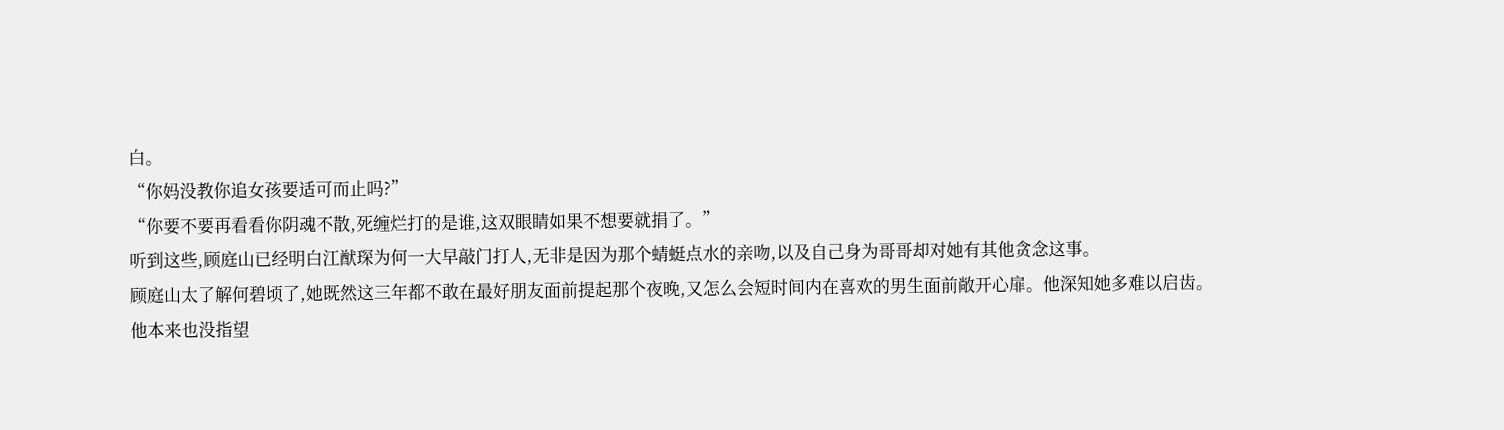白。
“你妈没教你追女孩要适可而止吗?”
“你要不要再看看你阴魂不散,死缠烂打的是谁,这双眼睛如果不想要就捐了。”
听到这些,顾庭山已经明白江猷琛为何一大早敲门打人,无非是因为那个蜻蜓点水的亲吻,以及自己身为哥哥却对她有其他贪念这事。
顾庭山太了解何碧顷了,她既然这三年都不敢在最好朋友面前提起那个夜晚,又怎么会短时间内在喜欢的男生面前敞开心扉。他深知她多难以启齿。
他本来也没指望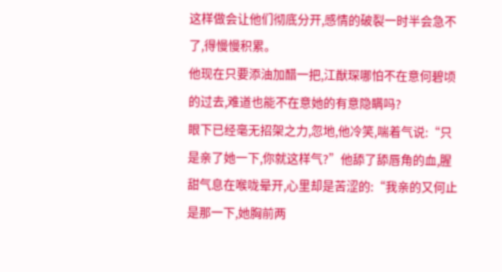这样做会让他们彻底分开,感情的破裂一时半会急不了,得慢慢积累。
他现在只要添油加醋一把,江猷琛哪怕不在意何碧顷的过去,难道也能不在意她的有意隐瞒吗?
眼下已经毫无招架之力,忽地,他冷笑,喘着气说:“只是亲了她一下,你就这样气?”他舔了舔唇角的血,腥甜气息在喉咙晕开,心里却是苦涩的:“我亲的又何止是那一下,她胸前两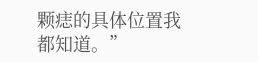颗痣的具体位置我都知道。”